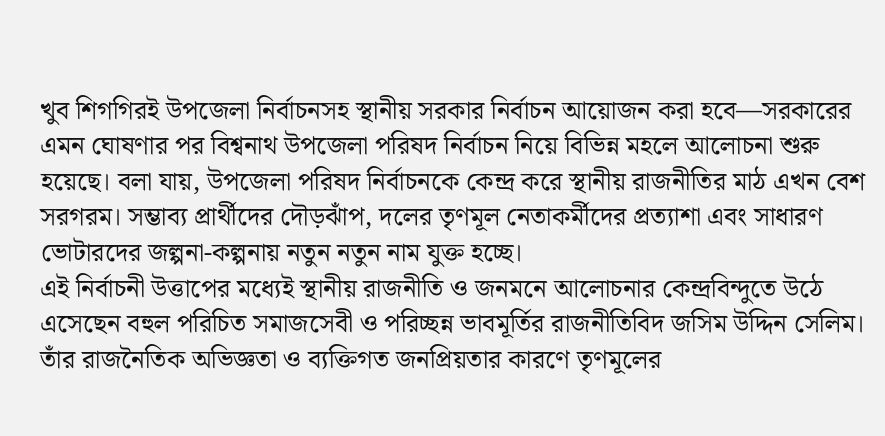খুব শিগগিরই উপজেলা নির্বাচনসহ স্থানীয় সরকার নির্বাচন আয়োজন করা হবে—সরকারের এমন ঘোষণার পর বিশ্বনাথ উপজেলা পরিষদ নির্বাচন নিয়ে বিভিন্ন মহলে আলোচনা শুরু হয়েছে। বলা যায়, উপজেলা পরিষদ নির্বাচনকে কেন্দ্র করে স্থানীয় রাজনীতির মাঠ এখন বেশ সরগরম। সম্ভাব্য প্রার্থীদের দৌড়ঝাঁপ, দলের তৃণমূল নেতাকর্মীদের প্রত্যাশা এবং সাধারণ ভোটারদের জল্পনা-কল্পনায় নতুন নতুন নাম যুক্ত হচ্ছে।
এই নির্বাচনী উত্তাপের মধ্যেই স্থানীয় রাজনীতি ও জনমনে আলোচনার কেন্দ্রবিন্দুতে উঠে এসেছেন বহুল পরিচিত সমাজসেবী ও পরিচ্ছন্ন ভাবমূর্তির রাজনীতিবিদ জসিম উদ্দিন সেলিম। তাঁর রাজনৈতিক অভিজ্ঞতা ও ব্যক্তিগত জনপ্রিয়তার কারণে তৃণমূলের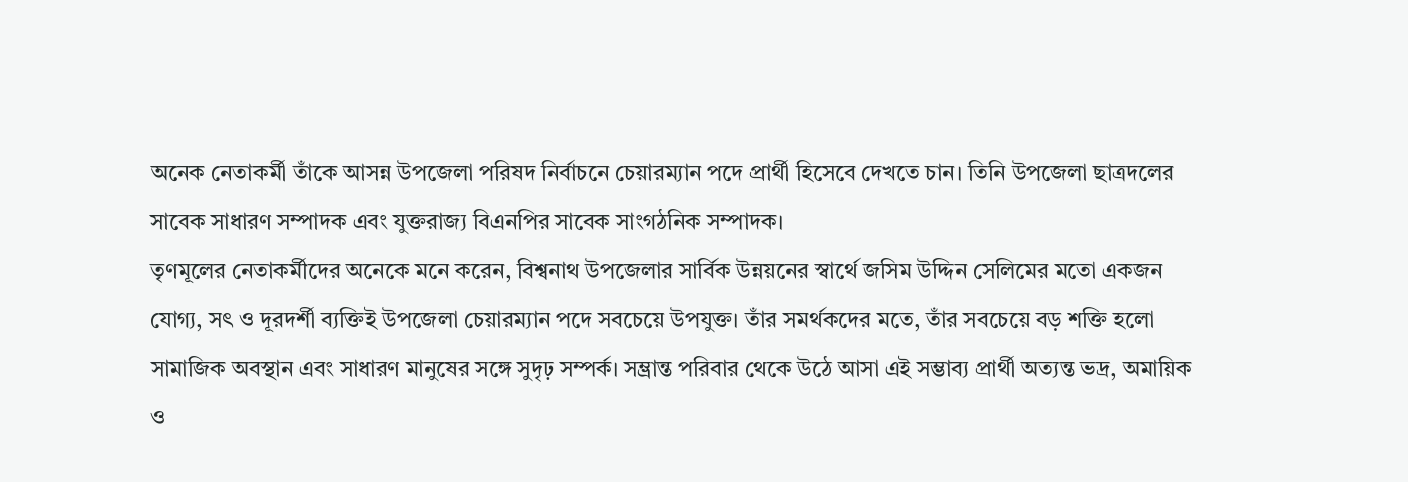অনেক নেতাকর্মী তাঁকে আসন্ন উপজেলা পরিষদ নির্বাচনে চেয়ারম্যান পদে প্রার্থী হিসেবে দেখতে চান। তিনি উপজেলা ছাত্রদলের সাবেক সাধারণ সম্পাদক এবং যুক্তরাজ্য বিএনপির সাবেক সাংগঠনিক সম্পাদক।
তৃণমূলের নেতাকর্মীদের অনেকে মনে করেন, বিশ্বনাথ উপজেলার সার্বিক উন্নয়নের স্বার্থে জসিম উদ্দিন সেলিমের মতো একজন যোগ্য, সৎ ও দূরদর্শী ব্যক্তিই উপজেলা চেয়ারম্যান পদে সবচেয়ে উপযুক্ত। তাঁর সমর্থকদের মতে, তাঁর সবচেয়ে বড় শক্তি হলো সামাজিক অবস্থান এবং সাধারণ মানুষের সঙ্গে সুদৃঢ় সম্পর্ক। সম্ভ্রান্ত পরিবার থেকে উঠে আসা এই সম্ভাব্য প্রার্থী অত্যন্ত ভদ্র, অমায়িক ও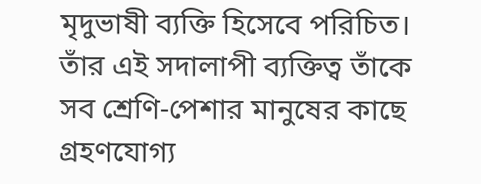মৃদুভাষী ব্যক্তি হিসেবে পরিচিত। তাঁর এই সদালাপী ব্যক্তিত্ব তাঁকে সব শ্রেণি-পেশার মানুষের কাছে গ্রহণযোগ্য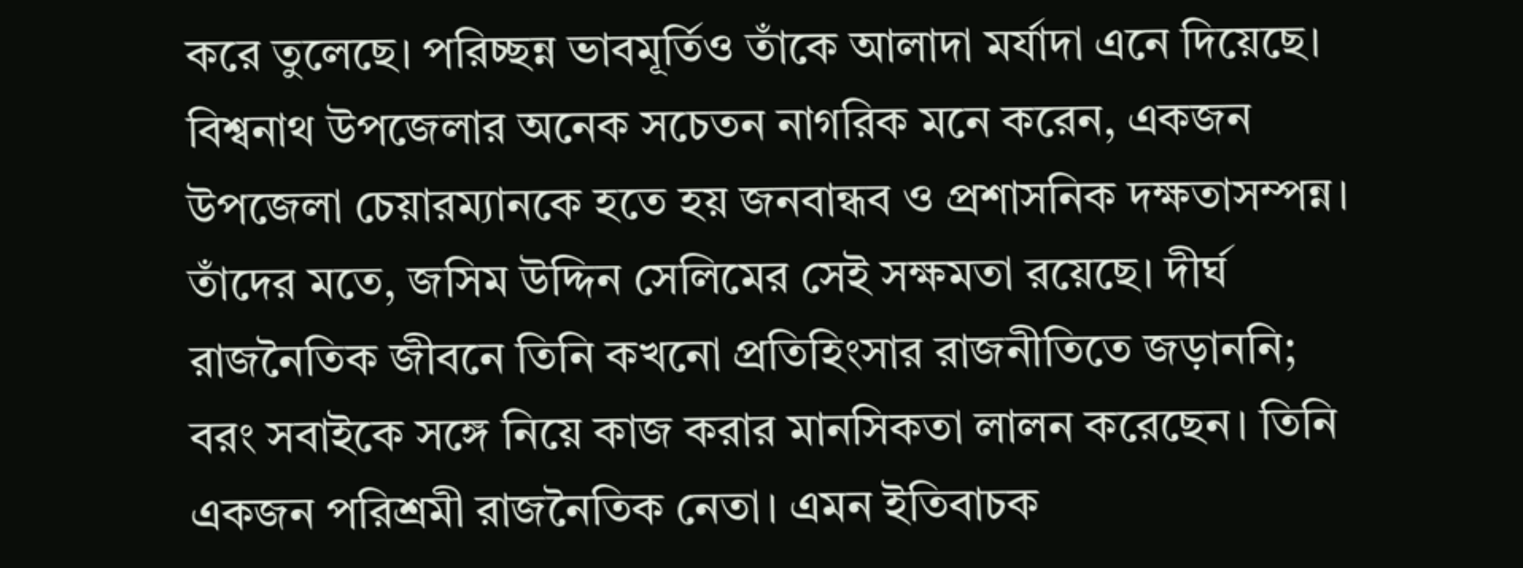করে তুলেছে। পরিচ্ছন্ন ভাবমূর্তিও তাঁকে আলাদা মর্যাদা এনে দিয়েছে।
বিশ্বনাথ উপজেলার অনেক সচেতন নাগরিক মনে করেন, একজন উপজেলা চেয়ারম্যানকে হতে হয় জনবান্ধব ও প্রশাসনিক দক্ষতাসম্পন্ন। তাঁদের মতে, জসিম উদ্দিন সেলিমের সেই সক্ষমতা রয়েছে। দীর্ঘ রাজনৈতিক জীবনে তিনি কখনো প্রতিহিংসার রাজনীতিতে জড়াননি; বরং সবাইকে সঙ্গে নিয়ে কাজ করার মানসিকতা লালন করেছেন। তিনি একজন পরিশ্রমী রাজনৈতিক নেতা। এমন ইতিবাচক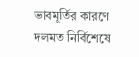ভাবমূর্তির কারণে দলমত নির্বিশেষে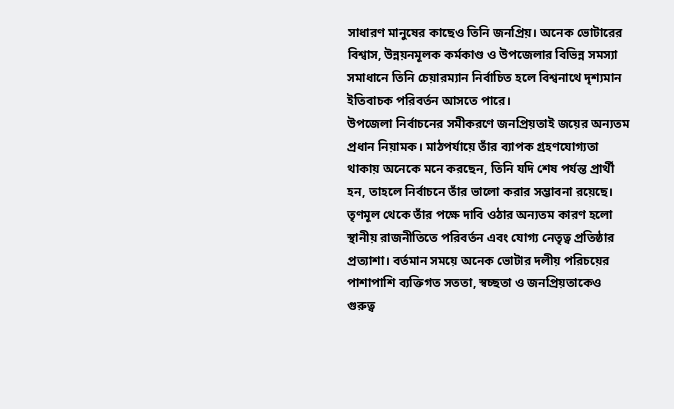সাধারণ মানুষের কাছেও তিনি জনপ্রিয়। অনেক ভোটারের বিশ্বাস, উন্নয়নমূলক কর্মকাণ্ড ও উপজেলার বিভিন্ন সমস্যা সমাধানে তিনি চেয়ারম্যান নির্বাচিত হলে বিশ্বনাথে দৃশ্যমান ইতিবাচক পরিবর্তন আসতে পারে।
উপজেলা নির্বাচনের সমীকরণে জনপ্রিয়তাই জয়ের অন্যতম প্রধান নিয়ামক। মাঠপর্যায়ে তাঁর ব্যাপক গ্রহণযোগ্যতা থাকায় অনেকে মনে করছেন, তিনি যদি শেষ পর্যন্ত প্রার্থী হন, তাহলে নির্বাচনে তাঁর ভালো করার সম্ভাবনা রয়েছে। তৃণমূল থেকে তাঁর পক্ষে দাবি ওঠার অন্যতম কারণ হলো স্থানীয় রাজনীতিতে পরিবর্তন এবং যোগ্য নেতৃত্ব প্রতিষ্ঠার প্রত্যাশা। বর্তমান সময়ে অনেক ভোটার দলীয় পরিচয়ের পাশাপাশি ব্যক্তিগত সততা, স্বচ্ছতা ও জনপ্রিয়তাকেও গুরুত্ব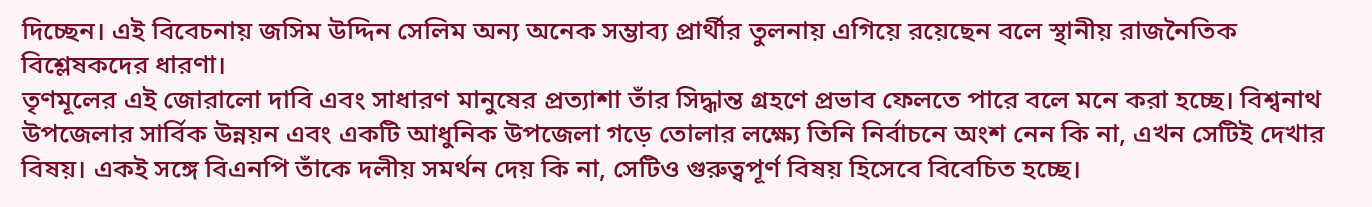দিচ্ছেন। এই বিবেচনায় জসিম উদ্দিন সেলিম অন্য অনেক সম্ভাব্য প্রার্থীর তুলনায় এগিয়ে রয়েছেন বলে স্থানীয় রাজনৈতিক বিশ্লেষকদের ধারণা।
তৃণমূলের এই জোরালো দাবি এবং সাধারণ মানুষের প্রত্যাশা তাঁর সিদ্ধান্ত গ্রহণে প্রভাব ফেলতে পারে বলে মনে করা হচ্ছে। বিশ্বনাথ উপজেলার সার্বিক উন্নয়ন এবং একটি আধুনিক উপজেলা গড়ে তোলার লক্ষ্যে তিনি নির্বাচনে অংশ নেন কি না, এখন সেটিই দেখার বিষয়। একই সঙ্গে বিএনপি তাঁকে দলীয় সমর্থন দেয় কি না, সেটিও গুরুত্বপূর্ণ বিষয় হিসেবে বিবেচিত হচ্ছে।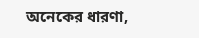অনেকের ধারণা,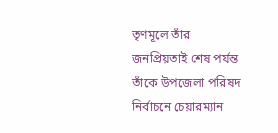তৃণমূলে তাঁর জনপ্রিয়তাই শেষ পর্যন্ত তাঁকে উপজেলা পরিষদ নির্বাচনে চেয়ারম্যান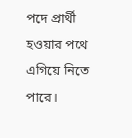পদে প্রার্থী হওয়ার পথে এগিয়ে নিতে পারে।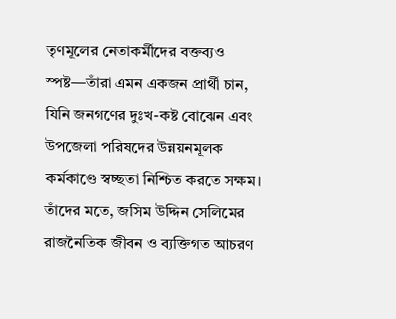তৃণমূলের নেতাকর্মীদের বক্তব্যও স্পষ্ট—তাঁরা এমন একজন প্রার্থী চান, যিনি জনগণের দুঃখ-কষ্ট বোঝেন এবং উপজেলা পরিষদের উন্নয়নমূলক কর্মকাণ্ডে স্বচ্ছতা নিশ্চিত করতে সক্ষম। তাঁদের মতে, জসিম উদ্দিন সেলিমের রাজনৈতিক জীবন ও ব্যক্তিগত আচরণ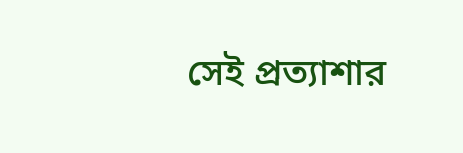সেই প্রত্যাশার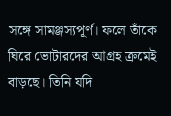সঙ্গে সামঞ্জস্যপূর্ণ। ফলে তাঁকে ঘিরে ভোটারদের আগ্রহ ক্রমেই বাড়ছে। তিনি যদি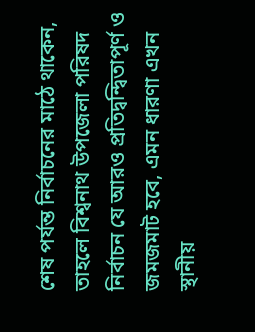শেষ পর্যন্ত নির্বাচনের মাঠে থাকেন, তাহলে বিশ্বনাথ উপজেলা পরিষদ নির্বাচন যে আরও প্রতিদ্বন্দ্বিতাপূর্ণ ও জমজমাট হবে, এমন ধারণা এখন স্থানীয়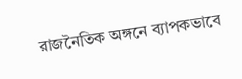রাজনৈতিক অঙ্গনে ব্যাপকভাবে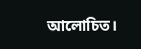আলোচিত।